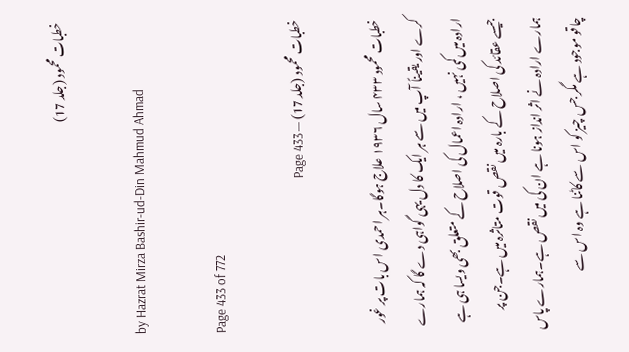خطبات محمود (جلد 17)

by Hazrat Mirza Bashir-ud-Din Mahmud Ahmad

Page 433 of 772

خطبات محمود (جلد 17) — Page 433

خطبات محمود ۴۳۳ سال ۱۹۳۶ علاج ہوگا۔ہر احمدی اس بات پر غور کرے اور یقیناً آپ میں سے ہر ایک کا دل یہی گواہی دے گا کہ ہمارے ارادہ میں کمی نہیں ، ارادہ اعمال کی اصلاح کے متعلق بھی ویسا ہی ہے جیسے عقائد کی اصلاح کے بارہ میں نقص قوت متاثرہ میں ہے۔جن پر ہمارے ارادہ نے اثر انداز ہونا ہے ان کی میں نقص ہے۔ہمارے پاس چاقو موجود ہے مگر جس چیز کو اس سے کاٹنا ہے وہ اس سے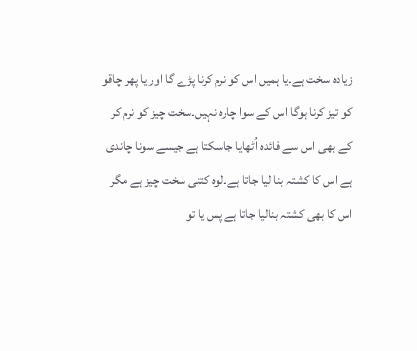زیادہ سخت ہے۔یا ہمیں اس کو نرم کرنا پڑے گا اور یا پھر چاقو کو تیز کرنا ہوگا اس کے سوا چارہ نہیں۔سخت چیز کو نرم کر کے بھی اس سے فائدہ اُٹھایا جاسکتا ہے جیسے سونا چاندی ہے اس کا کشتہ بنا لیا جاتا ہے۔لوہ کتنی سخت چیز ہے مگر اس کا بھی کشتہ بنالیا جاتا ہے پس یا تو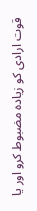قوت ارادی کو زیادہ مضبوط کرو اور یا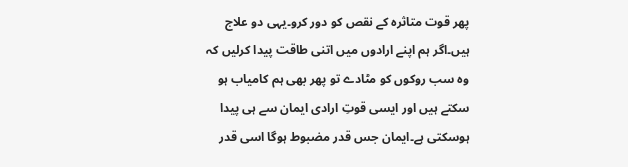پھر قوت متاثرہ کے نقص کو دور کرو۔یہی دو علاج ہیں۔اگر ہم اپنے ارادوں میں اتنی طاقت پیدا کرلیں کہ وہ سب روکوں کو مٹادے تو پھر بھی ہم کامیاب ہو سکتے ہیں اور ایسی قوتِ ارادی ایمان سے ہی پیدا ہوسکتی ہے۔ایمان جس قدر مضبوط ہوگا اسی قدر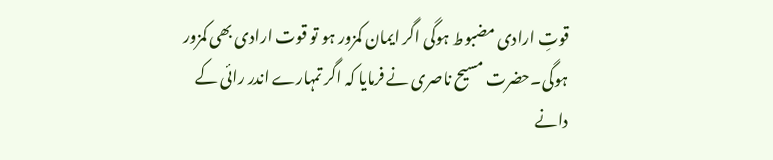قوتِ ارادی مضبوط ہوگی اگر ایمان کمزور ہو تو قوت ارادی بھی کمزور ہوگی۔حضرت مسیح ناصری نے فرمایا کہ اگر تمہارے اندر رائی کے دانے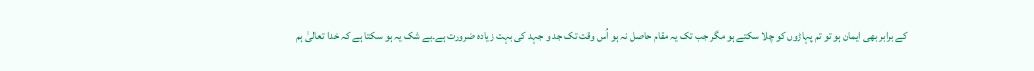کے برابر بھی ایمان ہو تو تم پہاڑوں کو چلا سکتے ہو مگر جب تک یہ مقام حاصل نہ ہو اُس وقت تک جد و جہد کی بہت زیادہ ضرورت ہے۔بے شک یہ ہو سکتا ہے کہ خدا تعالیٰ ہم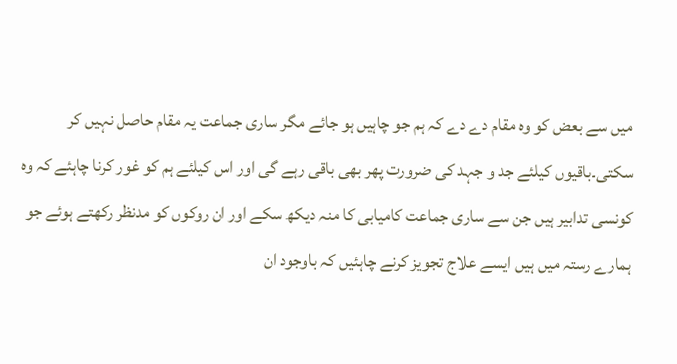میں سے بعض کو وہ مقام دے دے کہ ہم جو چاہیں ہو جائے مگر ساری جماعت یہ مقام حاصل نہیں کر سکتی۔باقیوں کیلئے جد و جہد کی ضرورت پھر بھی باقی رہے گی اور اس کیلئے ہم کو غور کرنا چاہئے کہ وہ کونسی تدابیر ہیں جن سے ساری جماعت کامیابی کا منہ دیکھ سکے اور ان روکوں کو مدنظر رکھتے ہوئے جو ہمارے رستہ میں ہیں ایسے علاج تجویز کرنے چاہئیں کہ باوجود ان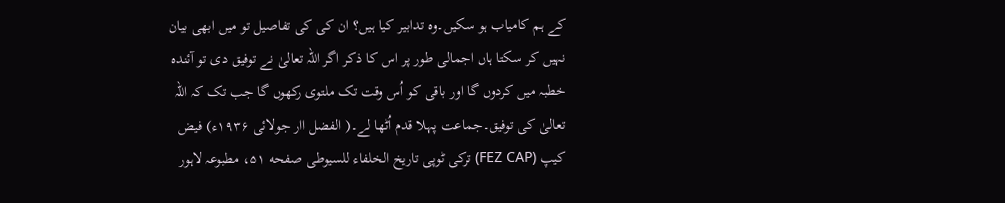کے ہم کامیاب ہو سکیں۔وہ تدابیر کیا ہیں؟ ان کی کی تفاصیل تو میں ابھی بیان نہیں کر سکتا ہاں اجمالی طور پر اس کا ذکر اگر اللہ تعالیٰ نے توفیق دی تو آئندہ خطبہ میں کردوں گا اور باقی کو اُس وقت تک ملتوی رکھوں گا جب تک کہ اللہ تعالیٰ کی توفیق۔جماعت پہلا قدم اُٹھا لے۔( الفضل اار جولائی ۱۹۳۶ء) فیض کیپ (FEZ CAP) ترکی ٹوپی تاريخ الخلفاء للسيوطى صفحه ۵۱، مطبوعہ لاہور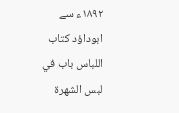۱۸۹۲ء سے ابوداؤد کتاب اللباس باب في لبس الشهرة